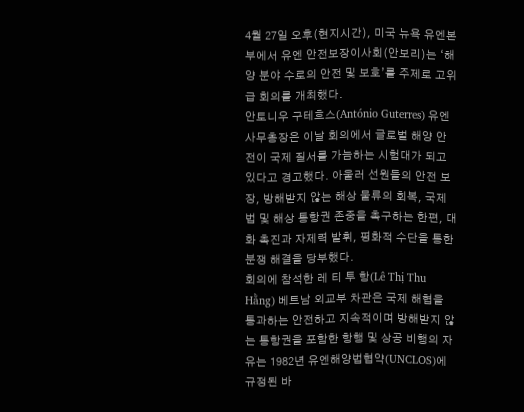4월 27일 오후(현지시간), 미국 뉴욕 유엔본부에서 유엔 안전보장이사회(안보리)는 ‘해양 분야 수로의 안전 및 보호’를 주제로 고위급 회의를 개최했다.
안토니우 구테흐스(António Guterres) 유엔 사무총장은 이날 회의에서 글로벌 해양 안전이 국제 질서를 가늠하는 시험대가 되고 있다고 경고했다. 아울러 선원들의 안전 보장, 방해받지 않는 해상 물류의 회복, 국제법 및 해상 통항권 존중을 촉구하는 한편, 대화 촉진과 자제력 발휘, 평화적 수단을 통한 분쟁 해결을 당부했다.
회의에 참석한 레 티 투 항(Lê Thị Thu Hằng) 베트남 외교부 차관은 국제 해협을 통과하는 안전하고 지속적이며 방해받지 않는 통항권을 포함한 항행 및 상공 비행의 자유는 1982년 유엔해양법협약(UNCLOS)에 규정된 바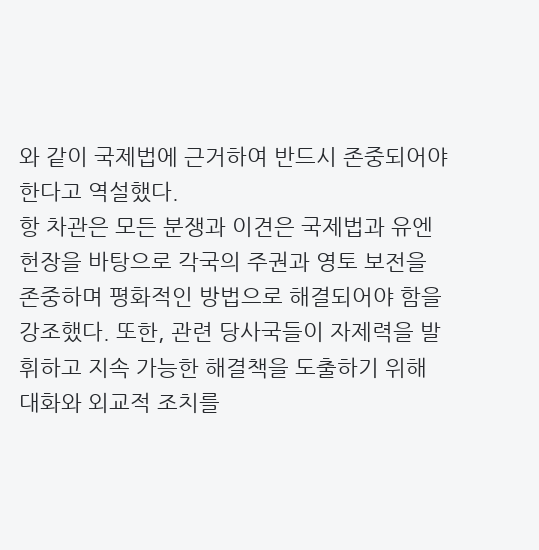와 같이 국제법에 근거하여 반드시 존중되어야 한다고 역설했다.
항 차관은 모든 분쟁과 이견은 국제법과 유엔 헌장을 바탕으로 각국의 주권과 영토 보전을 존중하며 평화적인 방법으로 해결되어야 함을 강조했다. 또한, 관련 당사국들이 자제력을 발휘하고 지속 가능한 해결책을 도출하기 위해 대화와 외교적 조치를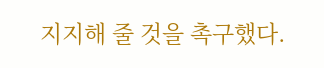지지해 줄 것을 촉구했다.